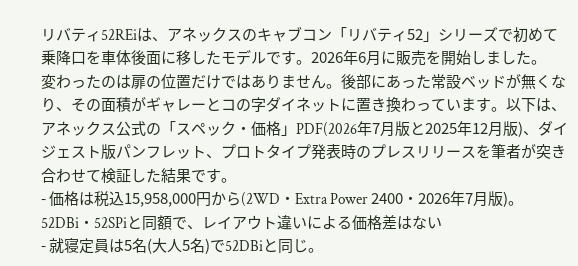リバティ52REiは、アネックスのキャブコン「リバティ52」シリーズで初めて乗降口を車体後面に移したモデルです。2026年6月に販売を開始しました。
変わったのは扉の位置だけではありません。後部にあった常設ベッドが無くなり、その面積がギャレーとコの字ダイネットに置き換わっています。以下は、アネックス公式の「スペック・価格」PDF(2026年7月版と2025年12月版)、ダイジェスト版パンフレット、プロトタイプ発表時のプレスリリースを筆者が突き合わせて検証した結果です。
- 価格は税込15,958,000円から(2WD・Extra Power 2400・2026年7月版)。52DBi・52SPiと同額で、レイアウト違いによる価格差はない
- 就寝定員は5名(大人5名)で52DBiと同じ。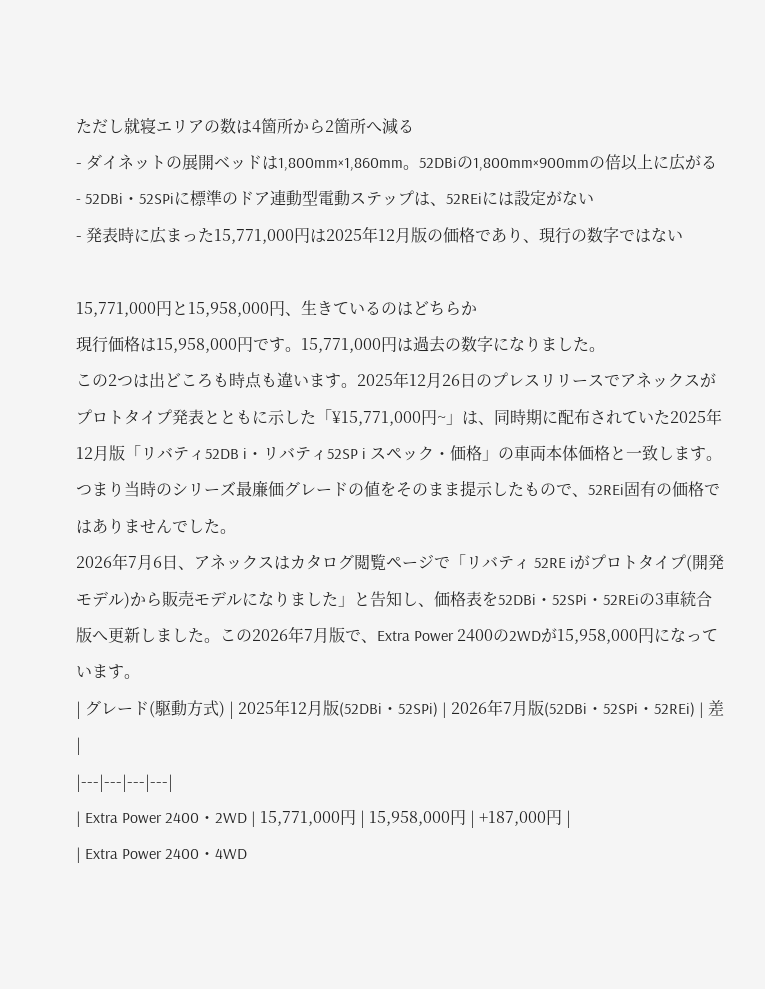ただし就寝エリアの数は4箇所から2箇所へ減る
- ダイネットの展開ベッドは1,800mm×1,860mm。52DBiの1,800mm×900mmの倍以上に広がる
- 52DBi・52SPiに標準のドア連動型電動ステップは、52REiには設定がない
- 発表時に広まった15,771,000円は2025年12月版の価格であり、現行の数字ではない

15,771,000円と15,958,000円、生きているのはどちらか
現行価格は15,958,000円です。15,771,000円は過去の数字になりました。
この2つは出どころも時点も違います。2025年12月26日のプレスリリースでアネックスがプロトタイプ発表とともに示した「¥15,771,000円~」は、同時期に配布されていた2025年12月版「リバティ52DB i・リバティ52SP i スペック・価格」の車両本体価格と一致します。つまり当時のシリーズ最廉価グレードの値をそのまま提示したもので、52REi固有の価格ではありませんでした。
2026年7月6日、アネックスはカタログ閲覧ページで「リバティ 52RE iがプロトタイプ(開発モデル)から販売モデルになりました」と告知し、価格表を52DBi・52SPi・52REiの3車統合版へ更新しました。この2026年7月版で、Extra Power 2400の2WDが15,958,000円になっています。
| グレード(駆動方式) | 2025年12月版(52DBi・52SPi) | 2026年7月版(52DBi・52SPi・52REi) | 差 |
|---|---|---|---|
| Extra Power 2400・2WD | 15,771,000円 | 15,958,000円 | +187,000円 |
| Extra Power 2400・4WD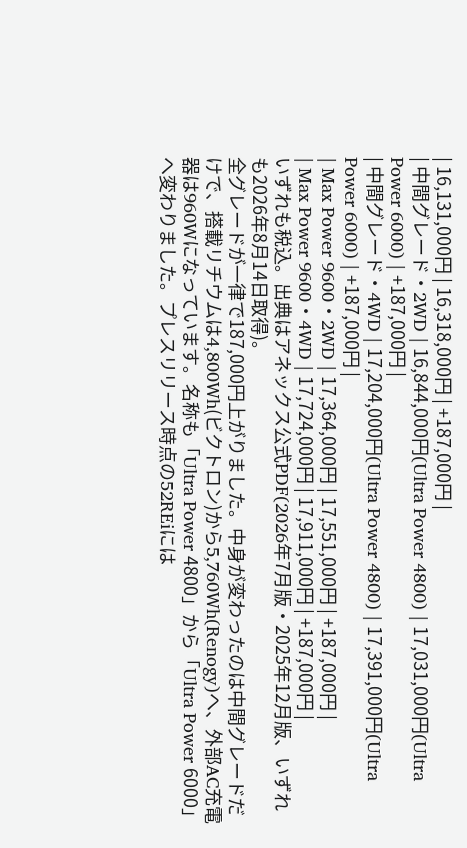| 16,131,000円 | 16,318,000円 | +187,000円 |
| 中間グレード・2WD | 16,844,000円(Ultra Power 4800) | 17,031,000円(Ultra Power 6000) | +187,000円 |
| 中間グレード・4WD | 17,204,000円(Ultra Power 4800) | 17,391,000円(Ultra Power 6000) | +187,000円 |
| Max Power 9600・2WD | 17,364,000円 | 17,551,000円 | +187,000円 |
| Max Power 9600・4WD | 17,724,000円 | 17,911,000円 | +187,000円 |
いずれも税込。出典はアネックス公式PDF(2026年7月版・2025年12月版、いずれも2026年8月14日取得)。
全グレードが一律で187,000円上がりました。中身が変わったのは中間グレードだけで、搭載リチウムは4,800Wh(ビクトロン)から5,760Wh(Renogy)へ、外部AC充電器は960Wになっています。名称も「Ultra Power 4800」から「Ultra Power 6000」へ変わりました。プレスリリース時点の52REiには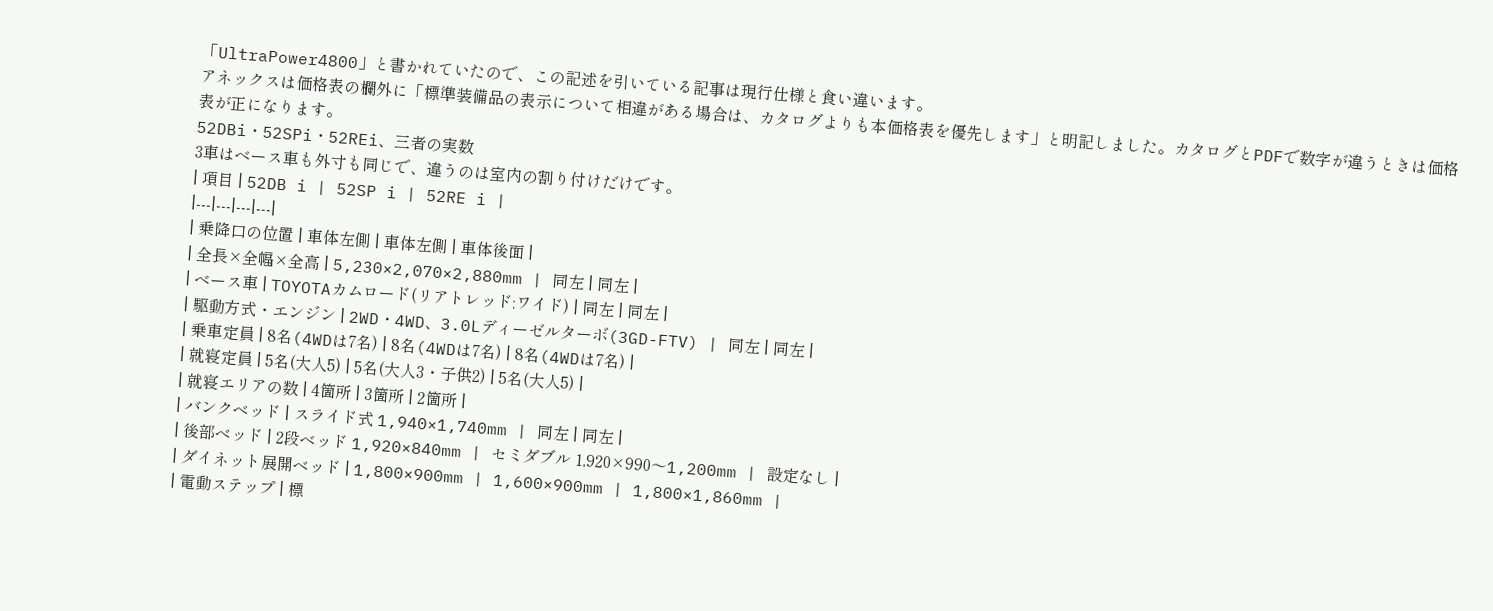「UltraPower4800」と書かれていたので、この記述を引いている記事は現行仕様と食い違います。
アネックスは価格表の欄外に「標準装備品の表示について相違がある場合は、カタログよりも本価格表を優先します」と明記しました。カタログとPDFで数字が違うときは価格表が正になります。
52DBi・52SPi・52REi、三者の実数
3車はベース車も外寸も同じで、違うのは室内の割り付けだけです。
| 項目 | 52DB i | 52SP i | 52RE i |
|---|---|---|---|
| 乗降口の位置 | 車体左側 | 車体左側 | 車体後面 |
| 全長×全幅×全高 | 5,230×2,070×2,880mm | 同左 | 同左 |
| ベース車 | TOYOTAカムロード(リアトレッド:ワイド) | 同左 | 同左 |
| 駆動方式・エンジン | 2WD・4WD、3.0Lディーゼルターボ(3GD-FTV) | 同左 | 同左 |
| 乗車定員 | 8名(4WDは7名) | 8名(4WDは7名) | 8名(4WDは7名) |
| 就寝定員 | 5名(大人5) | 5名(大人3・子供2) | 5名(大人5) |
| 就寝エリアの数 | 4箇所 | 3箇所 | 2箇所 |
| バンクベッド | スライド式 1,940×1,740mm | 同左 | 同左 |
| 後部ベッド | 2段ベッド 1,920×840mm | セミダブル 1,920×990〜1,200mm | 設定なし |
| ダイネット展開ベッド | 1,800×900mm | 1,600×900mm | 1,800×1,860mm |
| 電動ステップ | 標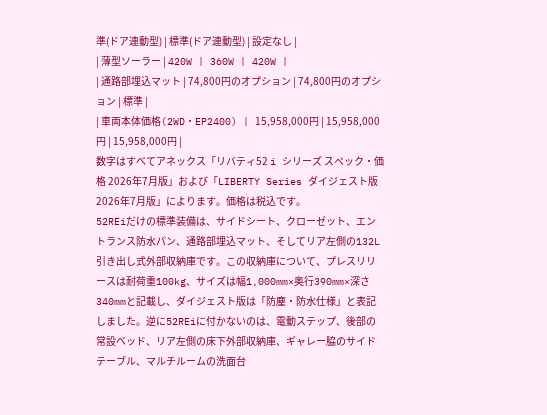準(ドア連動型) | 標準(ドア連動型) | 設定なし |
| 薄型ソーラー | 420W | 360W | 420W |
| 通路部埋込マット | 74,800円のオプション | 74,800円のオプション | 標準 |
| 車両本体価格(2WD・EP2400) | 15,958,000円 | 15,958,000円 | 15,958,000円 |
数字はすべてアネックス「リバティ52 i シリーズ スペック・価格 2026年7月版」および「LIBERTY Series ダイジェスト版 2026年7月版」によります。価格は税込です。
52REiだけの標準装備は、サイドシート、クローゼット、エントランス防水パン、通路部埋込マット、そしてリア左側の132L引き出し式外部収納庫です。この収納庫について、プレスリリースは耐荷重100kg、サイズは幅1,000mm×奥行390mm×深さ340mmと記載し、ダイジェスト版は「防塵・防水仕様」と表記しました。逆に52REiに付かないのは、電動ステップ、後部の常設ベッド、リア左側の床下外部収納庫、ギャレー脇のサイドテーブル、マルチルームの洗面台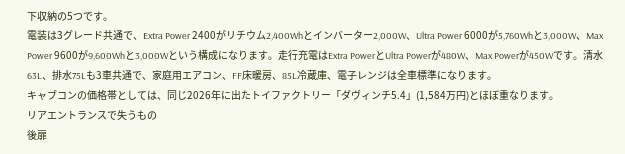下収納の5つです。
電装は3グレード共通で、Extra Power 2400がリチウム2,400Whとインバーター2,000W、Ultra Power 6000が5,760Whと3,000W、Max Power 9600が9,600Whと3,000Wという構成になります。走行充電はExtra PowerとUltra Powerが480W、Max Powerが450Wです。清水63L、排水75Lも3車共通で、家庭用エアコン、FF床暖房、85L冷蔵庫、電子レンジは全車標準になります。
キャブコンの価格帯としては、同じ2026年に出たトイファクトリー「ダヴィンチ5.4」(1,584万円)とほぼ重なります。
リアエントランスで失うもの
後扉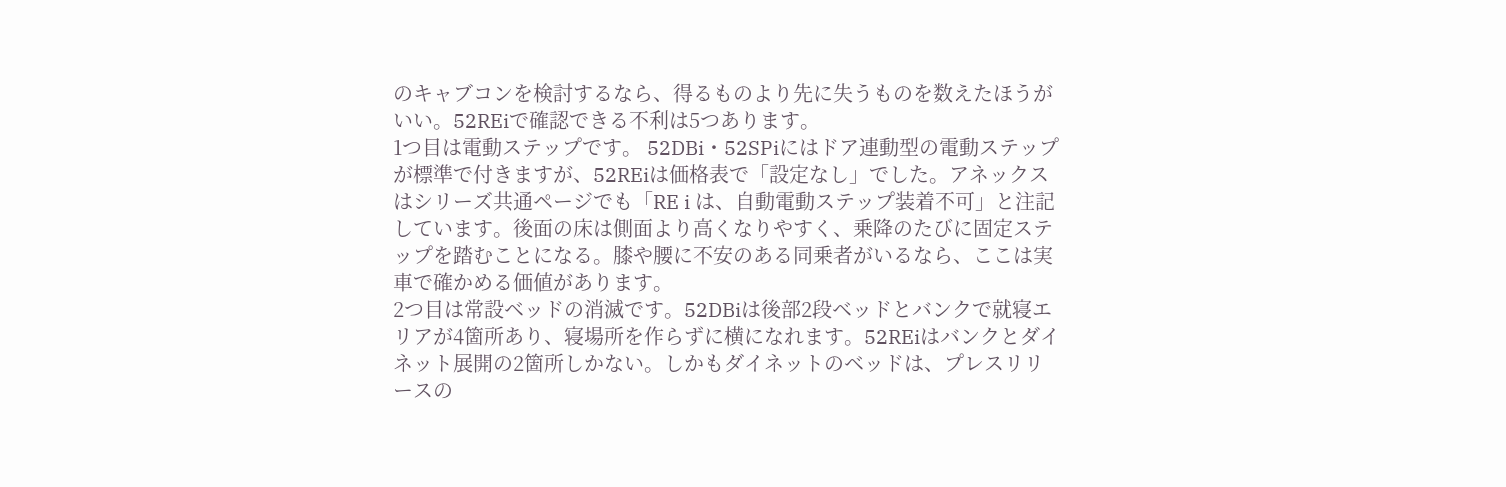のキャブコンを検討するなら、得るものより先に失うものを数えたほうがいい。52REiで確認できる不利は5つあります。
1つ目は電動ステップです。 52DBi・52SPiにはドア連動型の電動ステップが標準で付きますが、52REiは価格表で「設定なし」でした。アネックスはシリーズ共通ページでも「RE i は、自動電動ステップ装着不可」と注記しています。後面の床は側面より高くなりやすく、乗降のたびに固定ステップを踏むことになる。膝や腰に不安のある同乗者がいるなら、ここは実車で確かめる価値があります。
2つ目は常設ベッドの消滅です。52DBiは後部2段ベッドとバンクで就寝エリアが4箇所あり、寝場所を作らずに横になれます。52REiはバンクとダイネット展開の2箇所しかない。しかもダイネットのベッドは、プレスリリースの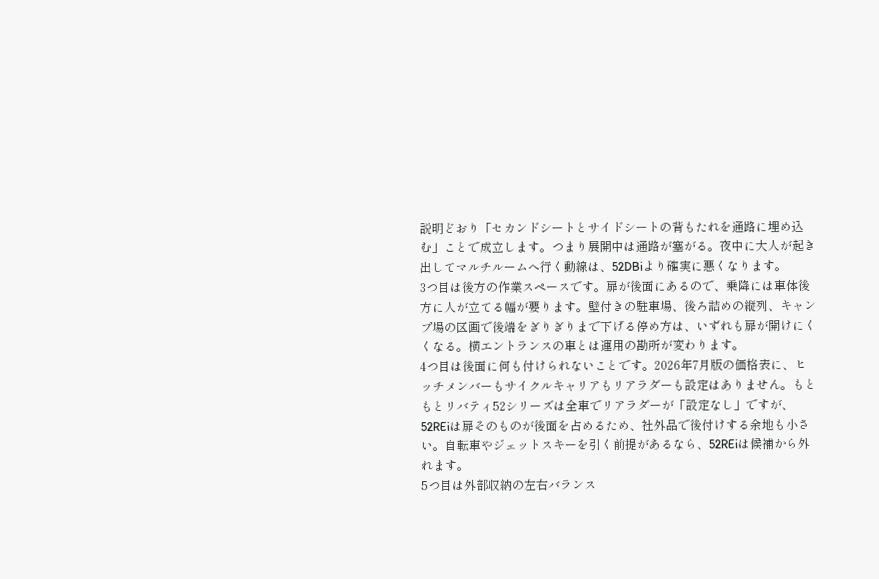説明どおり「セカンドシートとサイドシートの背もたれを通路に埋め込む」ことで成立します。つまり展開中は通路が塞がる。夜中に大人が起き出してマルチルームへ行く動線は、52DBiより確実に悪くなります。
3つ目は後方の作業スペースです。扉が後面にあるので、乗降には車体後方に人が立てる幅が要ります。壁付きの駐車場、後ろ詰めの縦列、キャンプ場の区画で後端をぎりぎりまで下げる停め方は、いずれも扉が開けにくくなる。横エントランスの車とは運用の勘所が変わります。
4つ目は後面に何も付けられないことです。2026年7月版の価格表に、ヒッチメンバーもサイクルキャリアもリアラダーも設定はありません。もともとリバティ52シリーズは全車でリアラダーが「設定なし」ですが、52REiは扉そのものが後面を占めるため、社外品で後付けする余地も小さい。自転車やジェットスキーを引く前提があるなら、52REiは候補から外れます。
5つ目は外部収納の左右バランス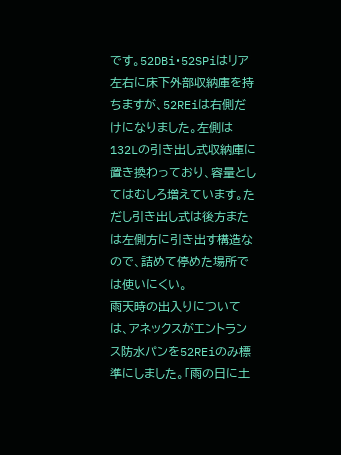です。52DBi・52SPiはリア左右に床下外部収納庫を持ちますが、52REiは右側だけになりました。左側は132Lの引き出し式収納庫に置き換わっており、容量としてはむしろ増えています。ただし引き出し式は後方または左側方に引き出す構造なので、詰めて停めた場所では使いにくい。
雨天時の出入りについては、アネックスがエントランス防水パンを52REiのみ標準にしました。「雨の日に土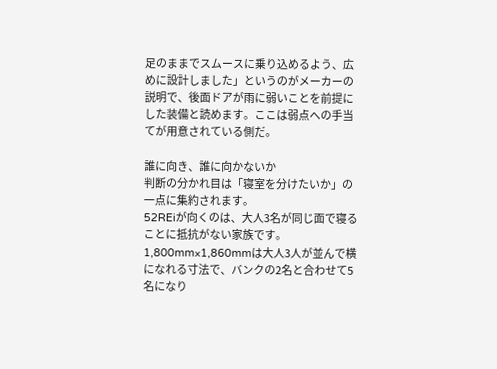足のままでスムースに乗り込めるよう、広めに設計しました」というのがメーカーの説明で、後面ドアが雨に弱いことを前提にした装備と読めます。ここは弱点への手当てが用意されている側だ。

誰に向き、誰に向かないか
判断の分かれ目は「寝室を分けたいか」の一点に集約されます。
52REiが向くのは、大人3名が同じ面で寝ることに抵抗がない家族です。1,800mm×1,860mmは大人3人が並んで横になれる寸法で、バンクの2名と合わせて5名になり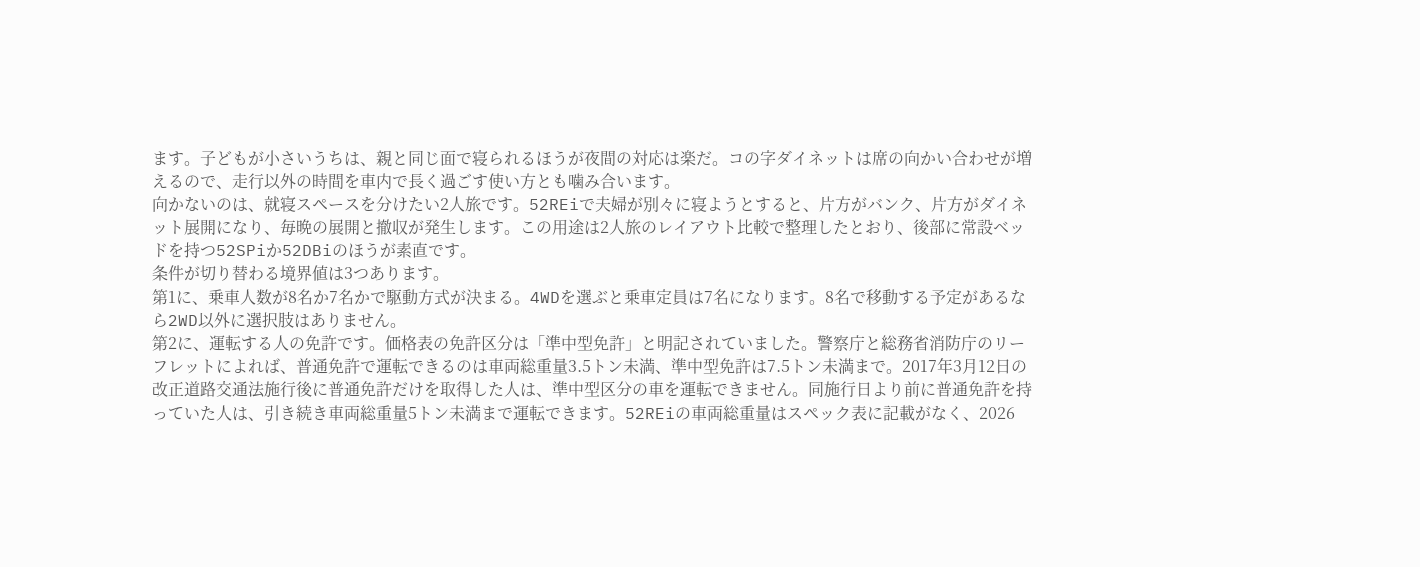ます。子どもが小さいうちは、親と同じ面で寝られるほうが夜間の対応は楽だ。コの字ダイネットは席の向かい合わせが増えるので、走行以外の時間を車内で長く過ごす使い方とも噛み合います。
向かないのは、就寝スペースを分けたい2人旅です。52REiで夫婦が別々に寝ようとすると、片方がバンク、片方がダイネット展開になり、毎晩の展開と撤収が発生します。この用途は2人旅のレイアウト比較で整理したとおり、後部に常設ベッドを持つ52SPiか52DBiのほうが素直です。
条件が切り替わる境界値は3つあります。
第1に、乗車人数が8名か7名かで駆動方式が決まる。4WDを選ぶと乗車定員は7名になります。8名で移動する予定があるなら2WD以外に選択肢はありません。
第2に、運転する人の免許です。価格表の免許区分は「準中型免許」と明記されていました。警察庁と総務省消防庁のリーフレットによれば、普通免許で運転できるのは車両総重量3.5トン未満、準中型免許は7.5トン未満まで。2017年3月12日の改正道路交通法施行後に普通免許だけを取得した人は、準中型区分の車を運転できません。同施行日より前に普通免許を持っていた人は、引き続き車両総重量5トン未満まで運転できます。52REiの車両総重量はスペック表に記載がなく、2026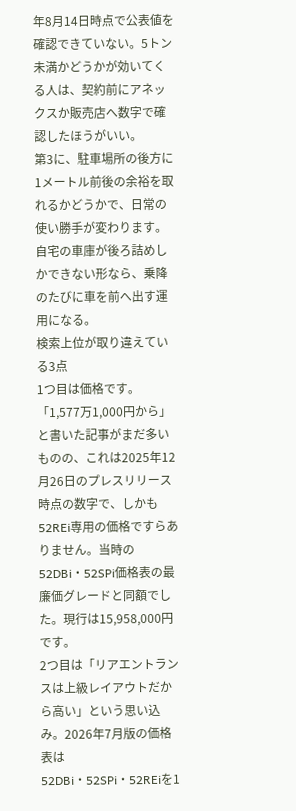年8月14日時点で公表値を確認できていない。5トン未満かどうかが効いてくる人は、契約前にアネックスか販売店へ数字で確認したほうがいい。
第3に、駐車場所の後方に1メートル前後の余裕を取れるかどうかで、日常の使い勝手が変わります。自宅の車庫が後ろ詰めしかできない形なら、乗降のたびに車を前へ出す運用になる。
検索上位が取り違えている3点
1つ目は価格です。 「1,577万1,000円から」と書いた記事がまだ多いものの、これは2025年12月26日のプレスリリース時点の数字で、しかも52REi専用の価格ですらありません。当時の52DBi・52SPi価格表の最廉価グレードと同額でした。現行は15,958,000円です。
2つ目は「リアエントランスは上級レイアウトだから高い」という思い込み。2026年7月版の価格表は52DBi・52SPi・52REiを1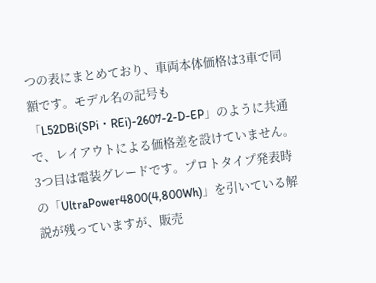つの表にまとめており、車両本体価格は3車で同額です。モデル名の記号も「L52DBi(SPi・REi)-2607-2-D-EP」のように共通で、レイアウトによる価格差を設けていません。
3つ目は電装グレードです。プロトタイプ発表時の「UltraPower4800(4,800Wh)」を引いている解説が残っていますが、販売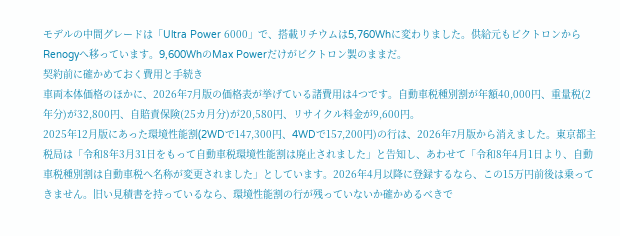モデルの中間グレードは「Ultra Power 6000」で、搭載リチウムは5,760Whに変わりました。供給元もビクトロンからRenogyへ移っています。9,600WhのMax Powerだけがビクトロン製のままだ。
契約前に確かめておく費用と手続き
車両本体価格のほかに、2026年7月版の価格表が挙げている諸費用は4つです。自動車税種別割が年額40,000円、重量税(2年分)が32,800円、自賠責保険(25カ月分)が20,580円、リサイクル料金が9,600円。
2025年12月版にあった環境性能割(2WDで147,300円、4WDで157,200円)の行は、2026年7月版から消えました。東京都主税局は「令和8年3月31日をもって自動車税環境性能割は廃止されました」と告知し、あわせて「令和8年4月1日より、自動車税種別割は自動車税へ名称が変更されました」としています。2026年4月以降に登録するなら、この15万円前後は乗ってきません。旧い見積書を持っているなら、環境性能割の行が残っていないか確かめるべきで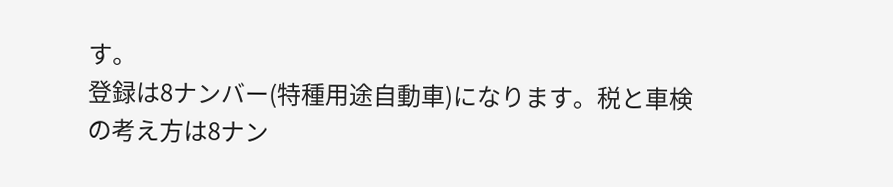す。
登録は8ナンバー(特種用途自動車)になります。税と車検の考え方は8ナン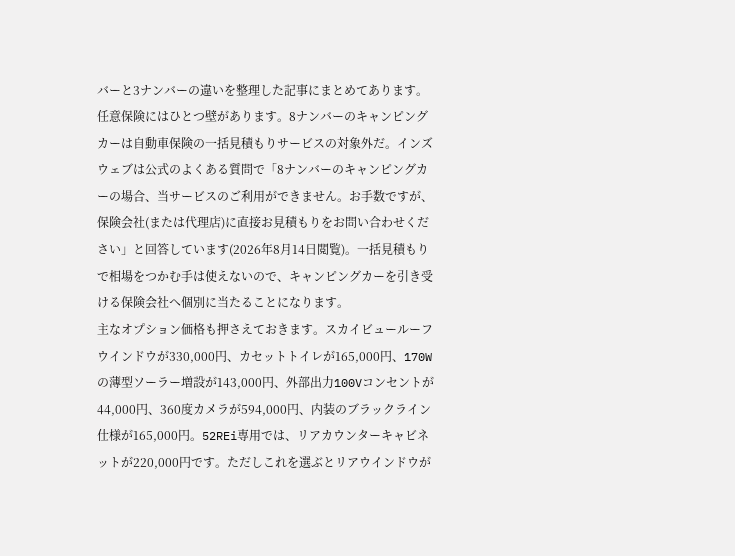バーと3ナンバーの違いを整理した記事にまとめてあります。
任意保険にはひとつ壁があります。8ナンバーのキャンピングカーは自動車保険の一括見積もりサービスの対象外だ。インズウェブは公式のよくある質問で「8ナンバーのキャンピングカーの場合、当サービスのご利用ができません。お手数ですが、保険会社(または代理店)に直接お見積もりをお問い合わせください」と回答しています(2026年8月14日閲覧)。一括見積もりで相場をつかむ手は使えないので、キャンピングカーを引き受ける保険会社へ個別に当たることになります。
主なオプション価格も押さえておきます。スカイビュールーフウインドウが330,000円、カセットトイレが165,000円、170Wの薄型ソーラー増設が143,000円、外部出力100Vコンセントが44,000円、360度カメラが594,000円、内装のブラックライン仕様が165,000円。52REi専用では、リアカウンターキャビネットが220,000円です。ただしこれを選ぶとリアウインドウが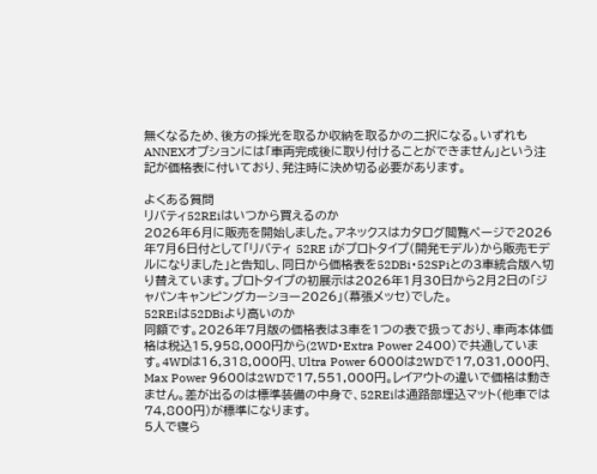無くなるため、後方の採光を取るか収納を取るかの二択になる。いずれもANNEXオプションには「車両完成後に取り付けることができません」という注記が価格表に付いており、発注時に決め切る必要があります。

よくある質問
リバティ52REiはいつから買えるのか
2026年6月に販売を開始しました。アネックスはカタログ閲覧ページで2026年7月6日付として「リバティ 52RE iがプロトタイプ(開発モデル)から販売モデルになりました」と告知し、同日から価格表を52DBi・52SPiとの3車統合版へ切り替えています。プロトタイプの初展示は2026年1月30日から2月2日の「ジャパンキャンピングカーショー2026」(幕張メッセ)でした。
52REiは52DBiより高いのか
同額です。2026年7月版の価格表は3車を1つの表で扱っており、車両本体価格は税込15,958,000円から(2WD・Extra Power 2400)で共通しています。4WDは16,318,000円、Ultra Power 6000は2WDで17,031,000円、Max Power 9600は2WDで17,551,000円。レイアウトの違いで価格は動きません。差が出るのは標準装備の中身で、52REiは通路部埋込マット(他車では74,800円)が標準になります。
5人で寝ら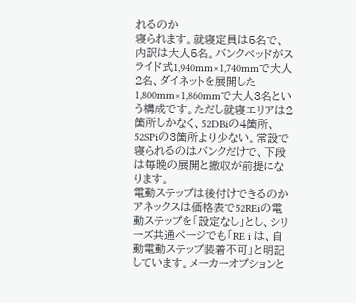れるのか
寝られます。就寝定員は5名で、内訳は大人5名。バンクベッドがスライド式1,940mm×1,740mmで大人2名、ダイネットを展開した1,800mm×1,860mmで大人3名という構成です。ただし就寝エリアは2箇所しかなく、52DBiの4箇所、52SPiの3箇所より少ない。常設で寝られるのはバンクだけで、下段は毎晩の展開と撤収が前提になります。
電動ステップは後付けできるのか
アネックスは価格表で52REiの電動ステップを「設定なし」とし、シリーズ共通ページでも「RE i は、自動電動ステップ装着不可」と明記しています。メーカーオプションと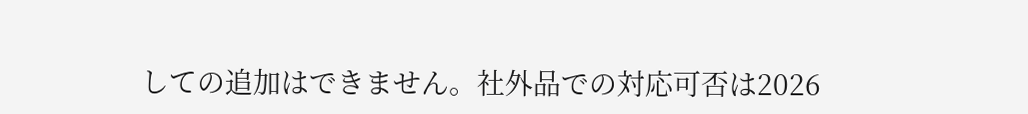しての追加はできません。社外品での対応可否は2026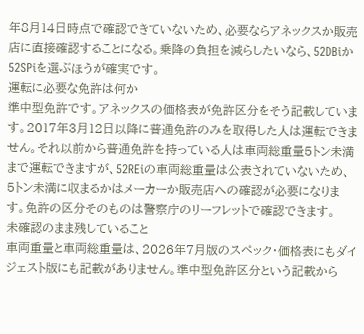年8月14日時点で確認できていないため、必要ならアネックスか販売店に直接確認することになる。乗降の負担を減らしたいなら、52DBiか52SPiを選ぶほうが確実です。
運転に必要な免許は何か
準中型免許です。アネックスの価格表が免許区分をそう記載しています。2017年3月12日以降に普通免許のみを取得した人は運転できません。それ以前から普通免許を持っている人は車両総重量5トン未満まで運転できますが、52REiの車両総重量は公表されていないため、5トン未満に収まるかはメーカーか販売店への確認が必要になります。免許の区分そのものは警察庁のリーフレットで確認できます。
未確認のまま残していること
車両重量と車両総重量は、2026年7月版のスペック・価格表にもダイジェスト版にも記載がありません。準中型免許区分という記載から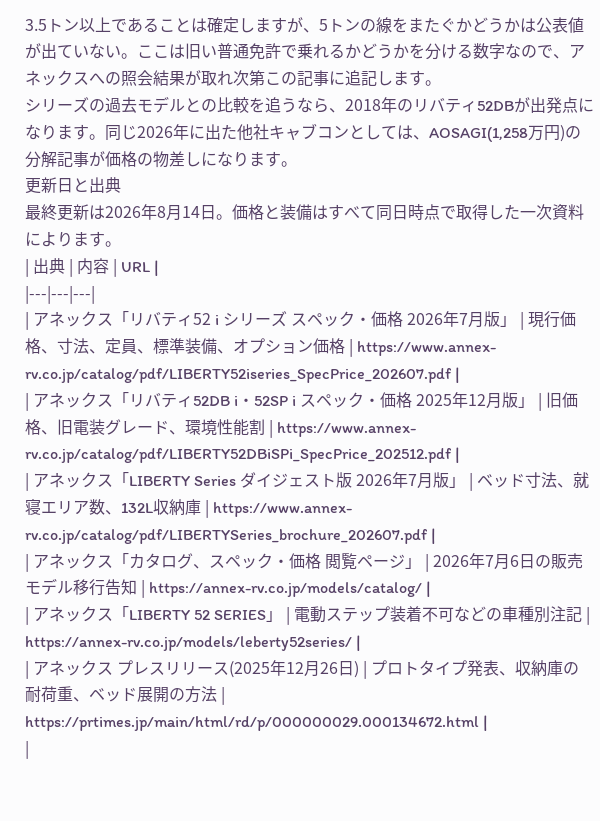3.5トン以上であることは確定しますが、5トンの線をまたぐかどうかは公表値が出ていない。ここは旧い普通免許で乗れるかどうかを分ける数字なので、アネックスへの照会結果が取れ次第この記事に追記します。
シリーズの過去モデルとの比較を追うなら、2018年のリバティ52DBが出発点になります。同じ2026年に出た他社キャブコンとしては、AOSAGI(1,258万円)の分解記事が価格の物差しになります。
更新日と出典
最終更新は2026年8月14日。価格と装備はすべて同日時点で取得した一次資料によります。
| 出典 | 内容 | URL |
|---|---|---|
| アネックス「リバティ52 i シリーズ スペック・価格 2026年7月版」 | 現行価格、寸法、定員、標準装備、オプション価格 | https://www.annex-rv.co.jp/catalog/pdf/LIBERTY52iseries_SpecPrice_202607.pdf |
| アネックス「リバティ52DB i・52SP i スペック・価格 2025年12月版」 | 旧価格、旧電装グレード、環境性能割 | https://www.annex-rv.co.jp/catalog/pdf/LIBERTY52DBiSPi_SpecPrice_202512.pdf |
| アネックス「LIBERTY Series ダイジェスト版 2026年7月版」 | ベッド寸法、就寝エリア数、132L収納庫 | https://www.annex-rv.co.jp/catalog/pdf/LIBERTYSeries_brochure_202607.pdf |
| アネックス「カタログ、スペック・価格 閲覧ページ」 | 2026年7月6日の販売モデル移行告知 | https://annex-rv.co.jp/models/catalog/ |
| アネックス「LIBERTY 52 SERIES」 | 電動ステップ装着不可などの車種別注記 | https://annex-rv.co.jp/models/leberty52series/ |
| アネックス プレスリリース(2025年12月26日) | プロトタイプ発表、収納庫の耐荷重、ベッド展開の方法 | https://prtimes.jp/main/html/rd/p/000000029.000134672.html |
|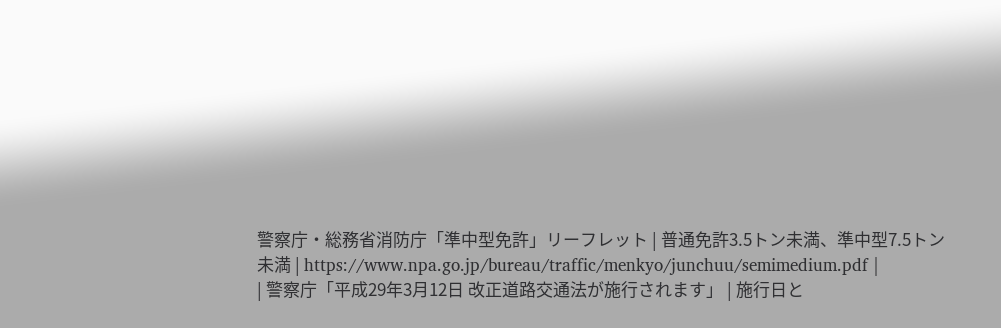警察庁・総務省消防庁「準中型免許」リーフレット | 普通免許3.5トン未満、準中型7.5トン未満 | https://www.npa.go.jp/bureau/traffic/menkyo/junchuu/semimedium.pdf |
| 警察庁「平成29年3月12日 改正道路交通法が施行されます」 | 施行日と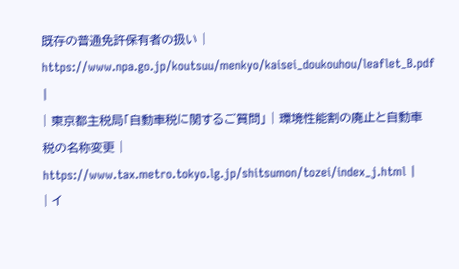既存の普通免許保有者の扱い | https://www.npa.go.jp/koutsuu/menkyo/kaisei_doukouhou/leaflet_B.pdf |
| 東京都主税局「自動車税に関するご質問」 | 環境性能割の廃止と自動車税の名称変更 | https://www.tax.metro.tokyo.lg.jp/shitsumon/tozei/index_j.html |
| イ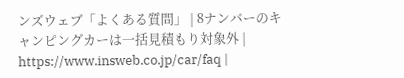ンズウェブ「よくある質問」 | 8ナンバーのキャンピングカーは一括見積もり対象外 | https://www.insweb.co.jp/car/faq |